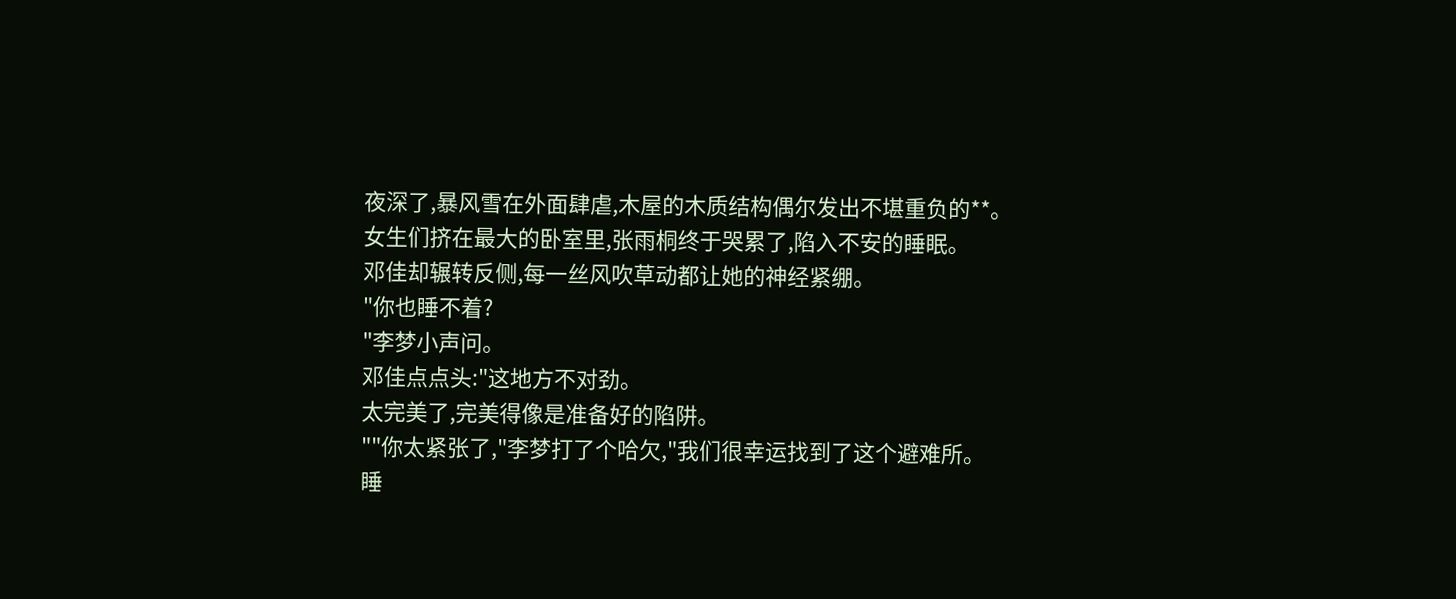夜深了,暴风雪在外面肆虐,木屋的木质结构偶尔发出不堪重负的**。
女生们挤在最大的卧室里,张雨桐终于哭累了,陷入不安的睡眠。
邓佳却辗转反侧,每一丝风吹草动都让她的神经紧绷。
"你也睡不着?
"李梦小声问。
邓佳点点头:"这地方不对劲。
太完美了,完美得像是准备好的陷阱。
""你太紧张了,"李梦打了个哈欠,"我们很幸运找到了这个避难所。
睡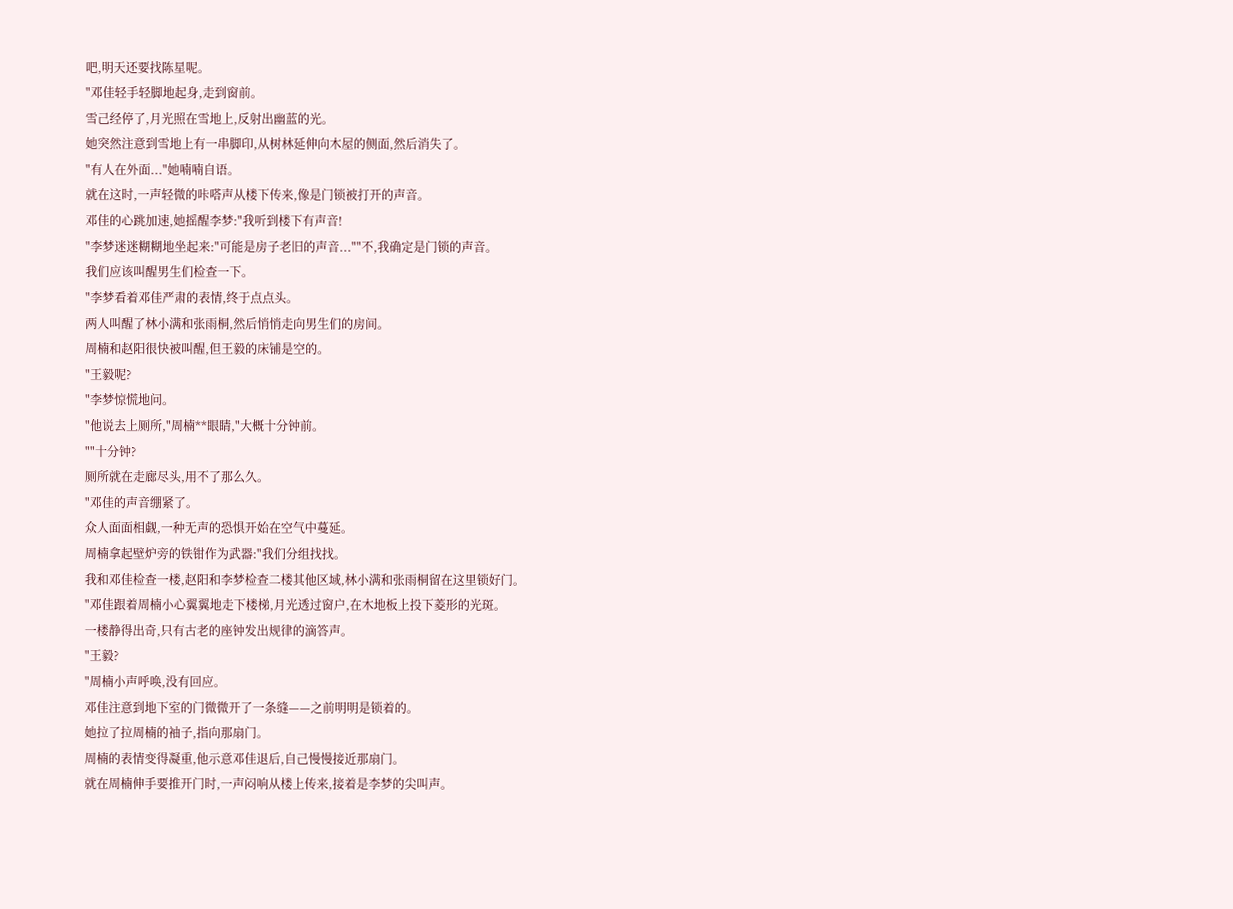吧,明天还要找陈星呢。
"邓佳轻手轻脚地起身,走到窗前。
雪己经停了,月光照在雪地上,反射出幽蓝的光。
她突然注意到雪地上有一串脚印,从树林延伸向木屋的侧面,然后消失了。
"有人在外面..."她喃喃自语。
就在这时,一声轻微的咔嗒声从楼下传来,像是门锁被打开的声音。
邓佳的心跳加速,她摇醒李梦:"我听到楼下有声音!
"李梦迷迷糊糊地坐起来:"可能是房子老旧的声音...""不,我确定是门锁的声音。
我们应该叫醒男生们检查一下。
"李梦看着邓佳严肃的表情,终于点点头。
两人叫醒了林小满和张雨桐,然后悄悄走向男生们的房间。
周楠和赵阳很快被叫醒,但王毅的床铺是空的。
"王毅呢?
"李梦惊慌地问。
"他说去上厕所,"周楠**眼睛,"大概十分钟前。
""十分钟?
厕所就在走廊尽头,用不了那么久。
"邓佳的声音绷紧了。
众人面面相觑,一种无声的恐惧开始在空气中蔓延。
周楠拿起壁炉旁的铁钳作为武器:"我们分组找找。
我和邓佳检查一楼,赵阳和李梦检查二楼其他区域,林小满和张雨桐留在这里锁好门。
"邓佳跟着周楠小心翼翼地走下楼梯,月光透过窗户,在木地板上投下菱形的光斑。
一楼静得出奇,只有古老的座钟发出规律的滴答声。
"王毅?
"周楠小声呼唤,没有回应。
邓佳注意到地下室的门微微开了一条缝——之前明明是锁着的。
她拉了拉周楠的袖子,指向那扇门。
周楠的表情变得凝重,他示意邓佳退后,自己慢慢接近那扇门。
就在周楠伸手要推开门时,一声闷响从楼上传来,接着是李梦的尖叫声。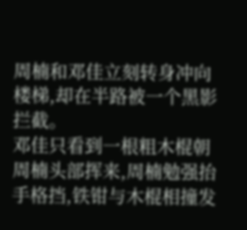周楠和邓佳立刻转身冲向楼梯,却在半路被一个黑影拦截。
邓佳只看到一根粗木棍朝周楠头部挥来,周楠勉强抬手格挡,铁钳与木棍相撞发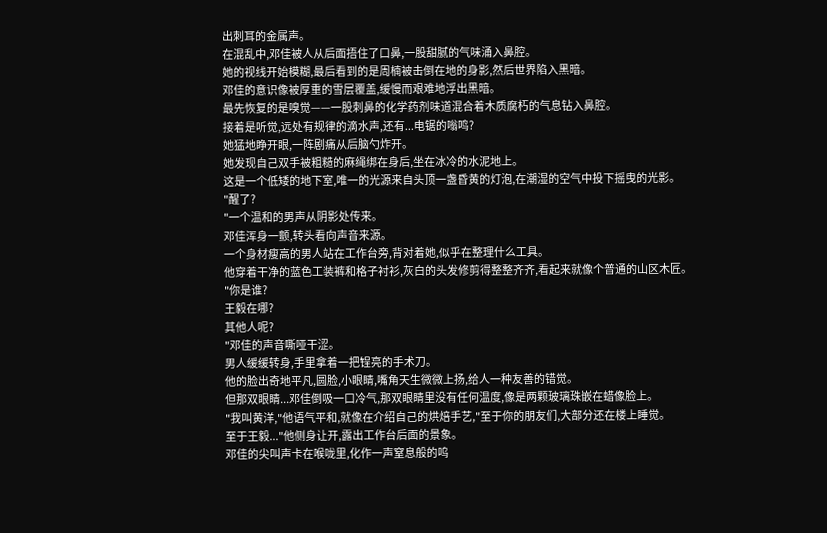出刺耳的金属声。
在混乱中,邓佳被人从后面捂住了口鼻,一股甜腻的气味涌入鼻腔。
她的视线开始模糊,最后看到的是周楠被击倒在地的身影,然后世界陷入黑暗。
邓佳的意识像被厚重的雪层覆盖,缓慢而艰难地浮出黑暗。
最先恢复的是嗅觉——一股刺鼻的化学药剂味道混合着木质腐朽的气息钻入鼻腔。
接着是听觉,远处有规律的滴水声,还有...电锯的嗡鸣?
她猛地睁开眼,一阵剧痛从后脑勺炸开。
她发现自己双手被粗糙的麻绳绑在身后,坐在冰冷的水泥地上。
这是一个低矮的地下室,唯一的光源来自头顶一盏昏黄的灯泡,在潮湿的空气中投下摇曳的光影。
"醒了?
"一个温和的男声从阴影处传来。
邓佳浑身一颤,转头看向声音来源。
一个身材瘦高的男人站在工作台旁,背对着她,似乎在整理什么工具。
他穿着干净的蓝色工装裤和格子衬衫,灰白的头发修剪得整整齐齐,看起来就像个普通的山区木匠。
"你是谁?
王毅在哪?
其他人呢?
"邓佳的声音嘶哑干涩。
男人缓缓转身,手里拿着一把锃亮的手术刀。
他的脸出奇地平凡,圆脸,小眼睛,嘴角天生微微上扬,给人一种友善的错觉。
但那双眼睛...邓佳倒吸一口冷气,那双眼睛里没有任何温度,像是两颗玻璃珠嵌在蜡像脸上。
"我叫黄洋,"他语气平和,就像在介绍自己的烘焙手艺,"至于你的朋友们,大部分还在楼上睡觉。
至于王毅..."他侧身让开,露出工作台后面的景象。
邓佳的尖叫声卡在喉咙里,化作一声窒息般的呜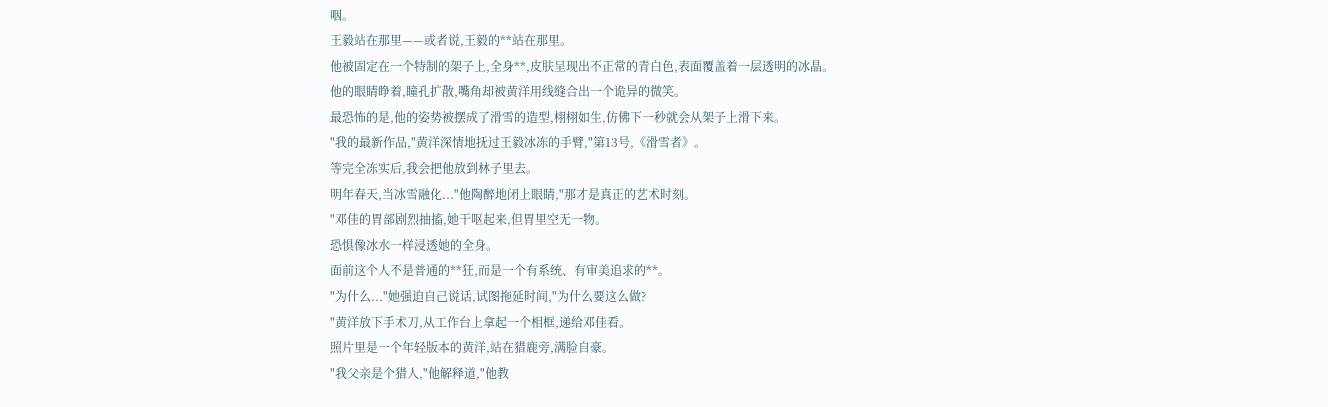咽。
王毅站在那里——或者说,王毅的**站在那里。
他被固定在一个特制的架子上,全身**,皮肤呈现出不正常的青白色,表面覆盖着一层透明的冰晶。
他的眼睛睁着,瞳孔扩散,嘴角却被黄洋用线缝合出一个诡异的微笑。
最恐怖的是,他的姿势被摆成了滑雪的造型,栩栩如生,仿佛下一秒就会从架子上滑下来。
"我的最新作品,"黄洋深情地抚过王毅冰冻的手臂,"第13号,《滑雪者》。
等完全冻实后,我会把他放到林子里去。
明年春天,当冰雪融化..."他陶醉地闭上眼睛,"那才是真正的艺术时刻。
"邓佳的胃部剧烈抽搐,她干呕起来,但胃里空无一物。
恐惧像冰水一样浸透她的全身。
面前这个人不是普通的**狂,而是一个有系统、有审美追求的**。
"为什么..."她强迫自己说话,试图拖延时间,"为什么要这么做?
"黄洋放下手术刀,从工作台上拿起一个相框,递给邓佳看。
照片里是一个年轻版本的黄洋,站在猎鹿旁,满脸自豪。
"我父亲是个猎人,"他解释道,"他教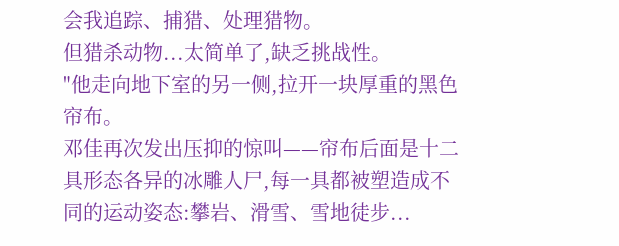会我追踪、捕猎、处理猎物。
但猎杀动物...太简单了,缺乏挑战性。
"他走向地下室的另一侧,拉开一块厚重的黑色帘布。
邓佳再次发出压抑的惊叫——帘布后面是十二具形态各异的冰雕人尸,每一具都被塑造成不同的运动姿态:攀岩、滑雪、雪地徒步...